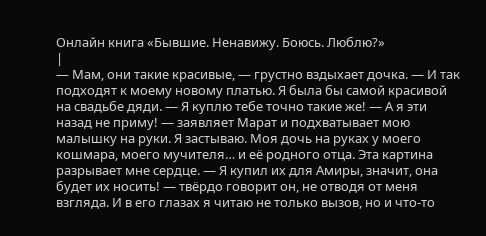Онлайн книга «Бывшие. Ненавижу. Боюсь. Люблю?»
|
— Мам, они такие красивые, — грустно вздыхает дочка. — И так подходят к моему новому платью. Я была бы самой красивой на свадьбе дяди. — Я куплю тебе точно такие же! — А я эти назад не приму! — заявляет Марат и подхватывает мою малышку на руки. Я застываю. Моя дочь на руках у моего кошмара, моего мучителя… и её родного отца. Эта картина разрывает мне сердце. — Я купил их для Амиры, значит, она будет их носить! — твёрдо говорит он, не отводя от меня взгляда. И в его глазах я читаю не только вызов, но и что-то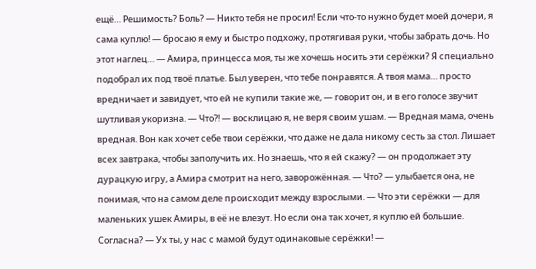ещё… Решимость? Боль? — Никто тебя не просил! Если что-то нужно будет моей дочери, я сама куплю! — бросаю я ему и быстро подхожу, протягивая руки, чтобы забрать дочь. Но этот наглец… — Амира, принцесса моя, ты же хочешь носить эти серёжки? Я специально подобрал их под твоё платье. Был уверен, что тебе понравятся. А твоя мама… просто вредничает и завидует, что ей не купили такие же, — говорит он, и в его голосе звучит шутливая укоризна. — Что⁈ — восклицаю я, не веря своим ушам. — Вредная мама, очень вредная. Вон как хочет себе твои серёжки, что даже не дала никому сесть за стол. Лишает всех завтрака, чтобы заполучить их. Но знаешь, что я ей скажу? — он продолжает эту дурацкую игру, а Амира смотрит на него, заворожённая. — Что? — улыбается она, не понимая, что на самом деле происходит между взрослыми. — Что эти серёжки — для маленьких ушек Амиры, в её не влезут. Но если она так хочет, я куплю ей большие. Согласна? — Ух ты, у нас с мамой будут одинаковые серёжки! —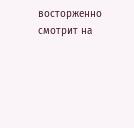восторженно смотрит на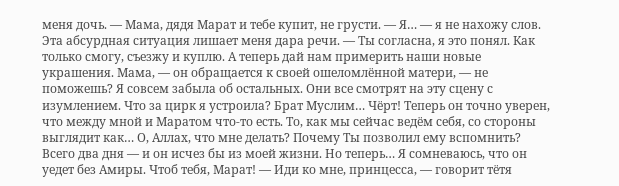меня дочь. — Мама, дядя Марат и тебе купит, не грусти. — Я… — я не нахожу слов. Эта абсурдная ситуация лишает меня дара речи. — Ты согласна, я это понял. Как только смогу, съезжу и куплю. А теперь дай нам примерить наши новые украшения. Мама, — он обращается к своей ошеломлённой матери, — не поможешь? Я совсем забыла об остальных. Они все смотрят на эту сцену с изумлением. Что за цирк я устроила? Брат Муслим… Чёрт! Теперь он точно уверен, что между мной и Маратом что-то есть. То, как мы сейчас ведём себя, со стороны выглядит как… О, Аллах, что мне делать? Почему Ты позволил ему вспомнить? Всего два дня — и он исчез бы из моей жизни. Но теперь… Я сомневаюсь, что он уедет без Амиры. Чтоб тебя, Марат! — Иди ко мне, принцесса, — говорит тётя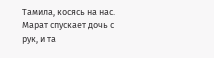Тамила, косясь на нас. Марат спускает дочь с рук, и та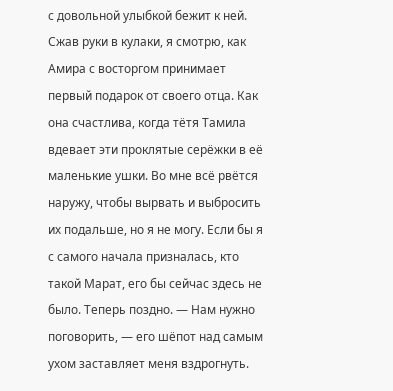с довольной улыбкой бежит к ней. Сжав руки в кулаки, я смотрю, как Амира с восторгом принимает первый подарок от своего отца. Как она счастлива, когда тётя Тамила вдевает эти проклятые серёжки в её маленькие ушки. Во мне всё рвётся наружу, чтобы вырвать и выбросить их подальше, но я не могу. Если бы я с самого начала призналась, кто такой Марат, его бы сейчас здесь не было. Теперь поздно. — Нам нужно поговорить, — его шёпот над самым ухом заставляет меня вздрогнуть.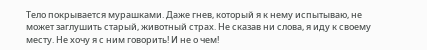Тело покрывается мурашками. Даже гнев, который я к нему испытываю, не может заглушить старый, животный страх. Не сказав ни слова, я иду к своему месту. Не хочу я с ним говорить! И не о чем!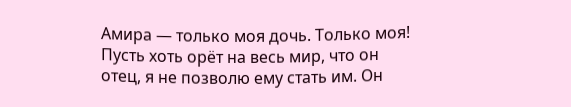Амира — только моя дочь. Только моя! Пусть хоть орёт на весь мир, что он отец, я не позволю ему стать им. Он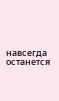навсегда останется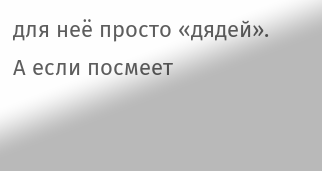для неё просто «дядей». А если посмеет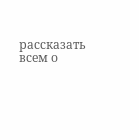рассказать всем о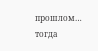прошлом… тогда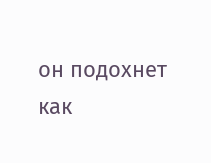он подохнет как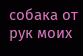собака от рук моих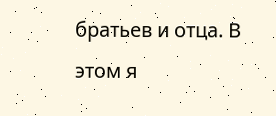братьев и отца. В этом я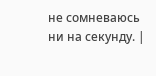не сомневаюсь ни на секунду. |